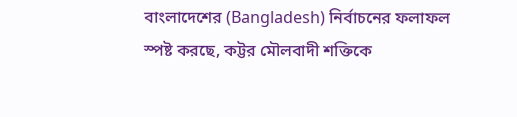বাংলাদেশের (Bangladesh) নির্বাচনের ফলাফল স্পষ্ট করছে, কট্টর মৌলবাদী শক্তিকে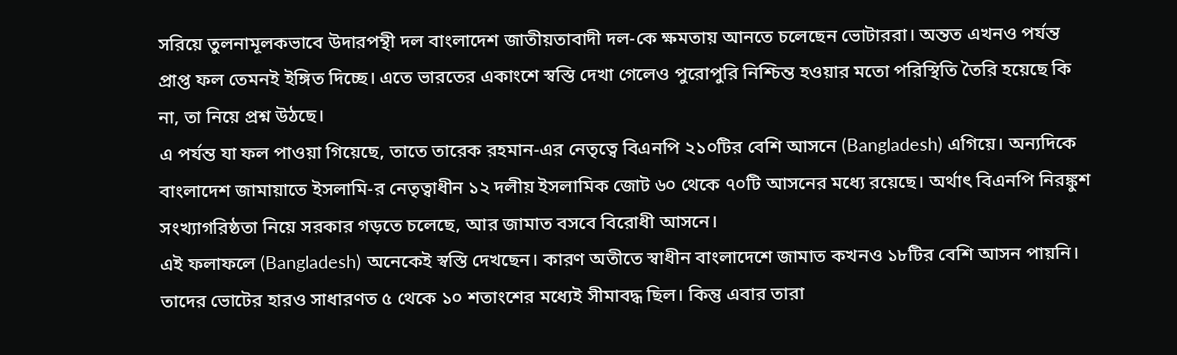সরিয়ে তুলনামূলকভাবে উদারপন্থী দল বাংলাদেশ জাতীয়তাবাদী দল-কে ক্ষমতায় আনতে চলেছেন ভোটাররা। অন্তত এখনও পর্যন্ত প্রাপ্ত ফল তেমনই ইঙ্গিত দিচ্ছে। এতে ভারতের একাংশে স্বস্তি দেখা গেলেও পুরোপুরি নিশ্চিন্ত হওয়ার মতো পরিস্থিতি তৈরি হয়েছে কি না, তা নিয়ে প্রশ্ন উঠছে।
এ পর্যন্ত যা ফল পাওয়া গিয়েছে, তাতে তারেক রহমান-এর নেতৃত্বে বিএনপি ২১০টির বেশি আসনে (Bangladesh) এগিয়ে। অন্যদিকে বাংলাদেশ জামায়াতে ইসলামি-র নেতৃত্বাধীন ১২ দলীয় ইসলামিক জোট ৬০ থেকে ৭০টি আসনের মধ্যে রয়েছে। অর্থাৎ বিএনপি নিরঙ্কুশ সংখ্যাগরিষ্ঠতা নিয়ে সরকার গড়তে চলেছে, আর জামাত বসবে বিরোধী আসনে।
এই ফলাফলে (Bangladesh) অনেকেই স্বস্তি দেখছেন। কারণ অতীতে স্বাধীন বাংলাদেশে জামাত কখনও ১৮টির বেশি আসন পায়নি। তাদের ভোটের হারও সাধারণত ৫ থেকে ১০ শতাংশের মধ্যেই সীমাবদ্ধ ছিল। কিন্তু এবার তারা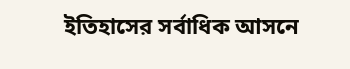ইতিহাসের সর্বাধিক আসনে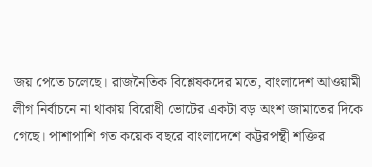জয় পেতে চলেছে। রাজনৈতিক বিশ্লেষকদের মতে, বাংলাদেশ আওয়ামী লীগ নির্বাচনে না থাকায় বিরোধী ভোটের একটা বড় অংশ জামাতের দিকে গেছে। পাশাপাশি গত কয়েক বছরে বাংলাদেশে কট্টরপন্থী শক্তির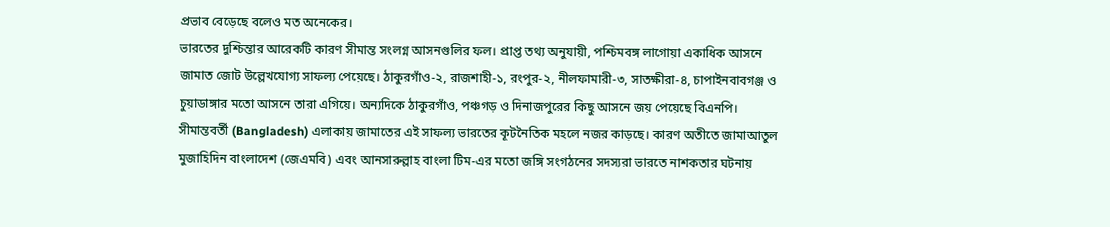প্রভাব বেড়েছে বলেও মত অনেকের।
ভারতের দুশ্চিন্তার আরেকটি কারণ সীমান্ত সংলগ্ন আসনগুলির ফল। প্রাপ্ত তথ্য অনুযায়ী, পশ্চিমবঙ্গ লাগোয়া একাধিক আসনে জামাত জোট উল্লেখযোগ্য সাফল্য পেয়েছে। ঠাকুরগাঁও-২, রাজশাহী-১, রংপুর-২, নীলফামারী-৩, সাতক্ষীরা-৪, চাপাইনবাবগঞ্জ ও চুয়াডাঙ্গার মতো আসনে তারা এগিয়ে। অন্যদিকে ঠাকুরগাঁও, পঞ্চগড় ও দিনাজপুরের কিছু আসনে জয় পেয়েছে বিএনপি।
সীমান্তবর্তী (Bangladesh) এলাকায় জামাতের এই সাফল্য ভারতের কূটনৈতিক মহলে নজর কাড়ছে। কারণ অতীতে জামাআতুল মুজাহিদিন বাংলাদেশ (জেএমবি) এবং আনসারুল্লাহ বাংলা টিম-এর মতো জঙ্গি সংগঠনের সদস্যরা ভারতে নাশকতার ঘটনায়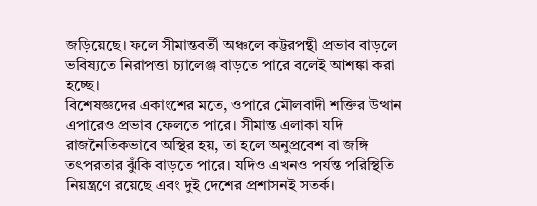জড়িয়েছে। ফলে সীমান্তবর্তী অঞ্চলে কট্টরপন্থী প্রভাব বাড়লে ভবিষ্যতে নিরাপত্তা চ্যালেঞ্জ বাড়তে পারে বলেই আশঙ্কা করা হচ্ছে।
বিশেষজ্ঞদের একাংশের মতে, ওপারে মৌলবাদী শক্তির উত্থান এপারেও প্রভাব ফেলতে পারে। সীমান্ত এলাকা যদি রাজনৈতিকভাবে অস্থির হয়, তা হলে অনুপ্রবেশ বা জঙ্গি তৎপরতার ঝুঁকি বাড়তে পারে। যদিও এখনও পর্যন্ত পরিস্থিতি নিয়ন্ত্রণে রয়েছে এবং দুই দেশের প্রশাসনই সতর্ক।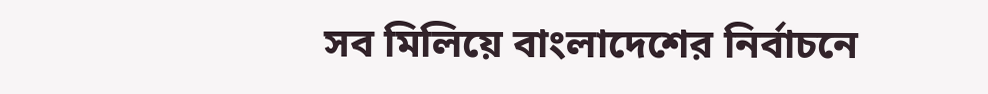সব মিলিয়ে বাংলাদেশের নির্বাচনে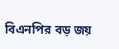বিএনপির বড় জয়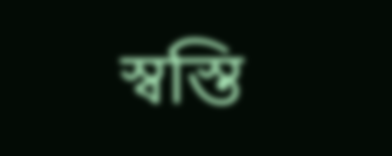স্বস্তি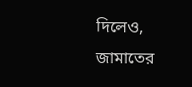দিলেও, জামাতের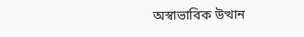অস্বাভাবিক উত্থান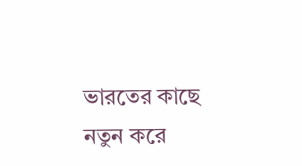ভারতের কাছে নতুন করে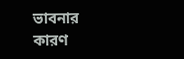ভাবনার কারণ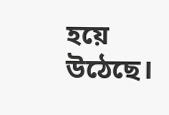হয়ে উঠেছে।